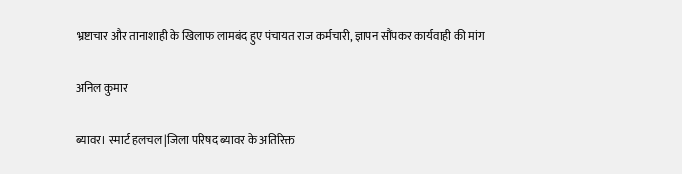भ्रष्टाचार और तानाशाही के खिलाफ लामबंद हुए पंचायत राज कर्मचारी, ज्ञापन सौंपकर कार्यवाही की मांग

अनिल कुमार

ब्यावर। स्मार्ट हलचल|जिला परिषद ब्यावर के अतिरिक्त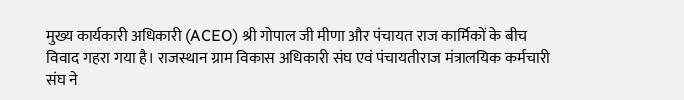मुख्य कार्यकारी अधिकारी (ACEO) श्री गोपाल जी मीणा और पंचायत राज कार्मिकों के बीच विवाद गहरा गया है। राजस्थान ग्राम विकास अधिकारी संघ एवं पंचायतीराज मंत्रालयिक कर्मचारी संघ ने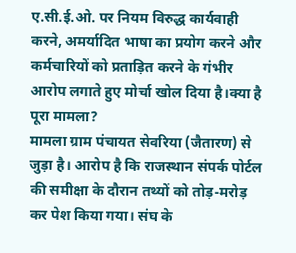ए.सी.ई.ओ. पर नियम विरुद्ध कार्यवाही करने, अमर्यादित भाषा का प्रयोग करने और कर्मचारियों को प्रताड़ित करने के गंभीर आरोप लगाते हुए मोर्चा खोल दिया है।क्या है पूरा मामला?
मामला ग्राम पंचायत सेवरिया (जैतारण) से जुड़ा है। आरोप है कि राजस्थान संपर्क पोर्टल की समीक्षा के दौरान तथ्यों को तोड़-मरोड़ कर पेश किया गया। संघ के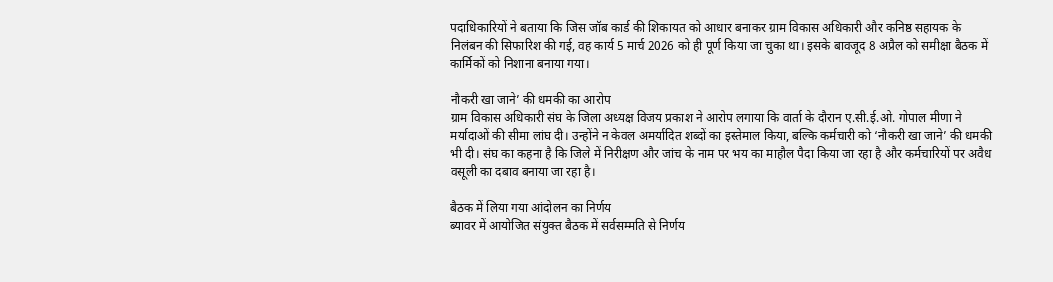पदाधिकारियों ने बताया कि जिस जॉब कार्ड की शिकायत को आधार बनाकर ग्राम विकास अधिकारी और कनिष्ठ सहायक के निलंबन की सिफारिश की गई, वह कार्य 5 मार्च 2026 को ही पूर्ण किया जा चुका था। इसके बावजूद 8 अप्रैल को समीक्षा बैठक में कार्मिकों को निशाना बनाया गया।

नौकरी खा जाने’ की धमकी का आरोप
ग्राम विकास अधिकारी संघ के जिला अध्यक्ष विजय प्रकाश ने आरोप लगाया कि वार्ता के दौरान ए.सी.ई.ओ. गोपाल मीणा ने मर्यादाओं की सीमा लांघ दी। उन्होंने न केवल अमर्यादित शब्दों का इस्तेमाल किया, बल्कि कर्मचारी को ‘नौकरी खा जाने’ की धमकी भी दी। संघ का कहना है कि जिले में निरीक्षण और जांच के नाम पर भय का माहौल पैदा किया जा रहा है और कर्मचारियों पर अवैध वसूली का दबाव बनाया जा रहा है।

बैठक में लिया गया आंदोलन का निर्णय
ब्यावर में आयोजित संयुक्त बैठक में सर्वसम्मति से निर्णय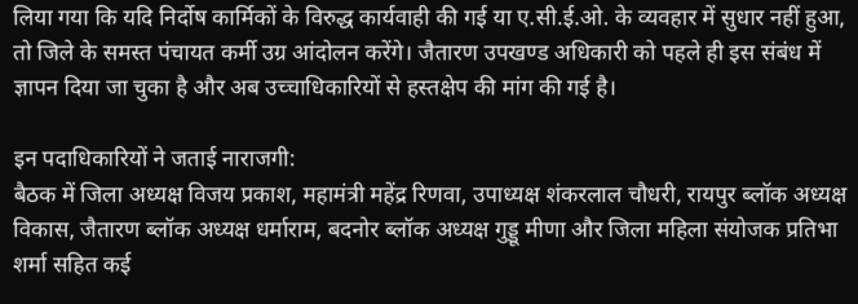लिया गया कि यदि निर्दोष कार्मिकों के विरुद्ध कार्यवाही की गई या ए.सी.ई.ओ. के व्यवहार में सुधार नहीं हुआ, तो जिले के समस्त पंचायत कर्मी उग्र आंदोलन करेंगे। जैतारण उपखण्ड अधिकारी को पहले ही इस संबंध में ज्ञापन दिया जा चुका है और अब उच्चाधिकारियों से हस्तक्षेप की मांग की गई है।

इन पदाधिकारियों ने जताई नाराजगी:
बैठक में जिला अध्यक्ष विजय प्रकाश, महामंत्री महेंद्र रिणवा, उपाध्यक्ष शंकरलाल चौधरी, रायपुर ब्लॉक अध्यक्ष विकास, जैतारण ब्लॉक अध्यक्ष धर्माराम, बदनोर ब्लॉक अध्यक्ष गुड्डू मीणा और जिला महिला संयोजक प्रतिभा शर्मा सहित कई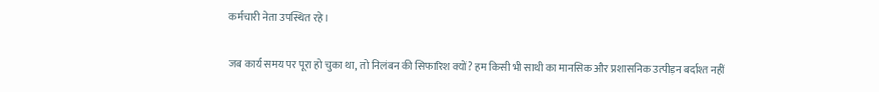कर्मचारी नेता उपस्थित रहे।

जब कार्य समय पर पूरा हो चुका था, तो निलंबन की सिफारिश क्यों? हम किसी भी साथी का मानसिक और प्रशासनिक उत्पीड़न बर्दाश्त नहीं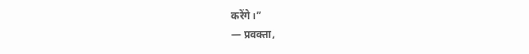करेंगे।”
— प्रवक्ता,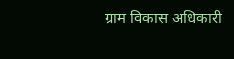ग्राम विकास अधिकारी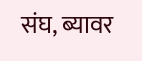संघ, ब्यावर